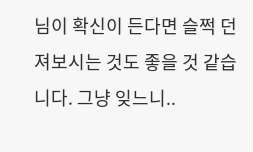님이 확신이 든다면 슬쩍 던져보시는 것도 좋을 것 같습니다. 그냥 잊느니..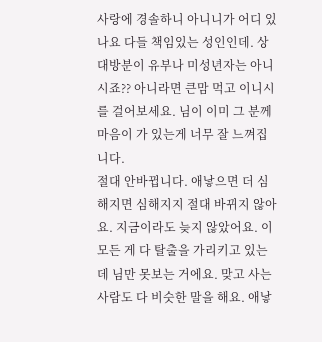사랑에 경솔하니 아니니가 어디 있나요 다들 책임있는 성인인데. 상대방분이 유부나 미성년자는 아니시죠?? 아니라면 큰맘 먹고 이니시를 걸어보세요. 님이 이미 그 분께 마음이 가 있는게 너무 잘 느껴집니다.
절대 안바뀝니다. 애낳으면 더 심해지면 심해지지 절대 바뀌지 않아요. 지금이라도 늦지 않았어요. 이 모든 게 다 탈출을 가리키고 있는데 님만 못보는 거에요. 맞고 사는 사람도 다 비슷한 말을 해요. 애낳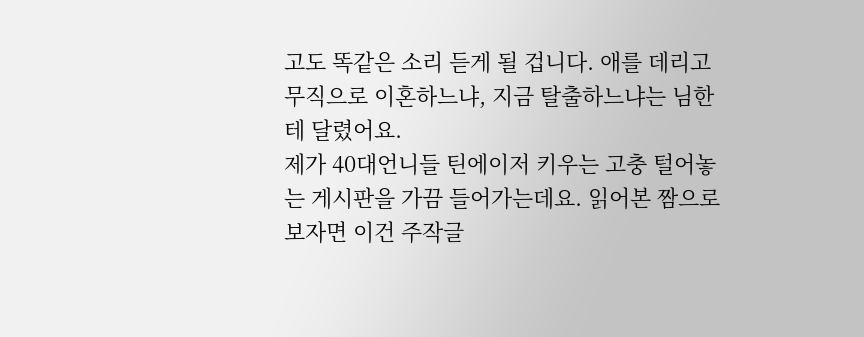고도 똑같은 소리 듣게 될 겁니다. 애를 데리고 무직으로 이혼하느냐, 지금 탈출하느냐는 님한테 달렸어요.
제가 40대언니들 틴에이저 키우는 고충 털어놓는 게시판을 가끔 들어가는데요. 읽어본 짬으로 보자면 이건 주작글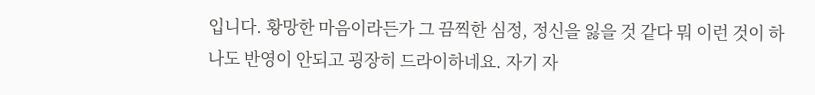입니다. 황망한 마음이라든가 그 끔찍한 심정, 정신을 잃을 것 같다 뭐 이런 것이 하나도 반영이 안되고 굉장히 드라이하네요. 자기 자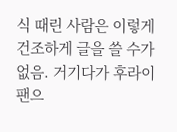식 때린 사람은 이렇게 건조하게 글을 쓸 수가 없음. 거기다가 후라이팬으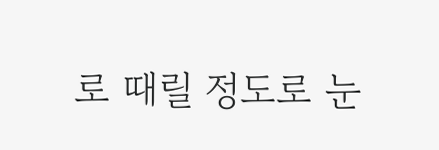로 때릴 정도로 눈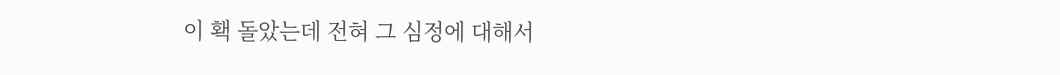이 홱 돌았는데 전혀 그 심정에 대해서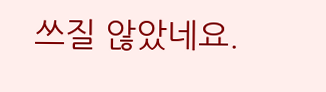쓰질 않았네요.